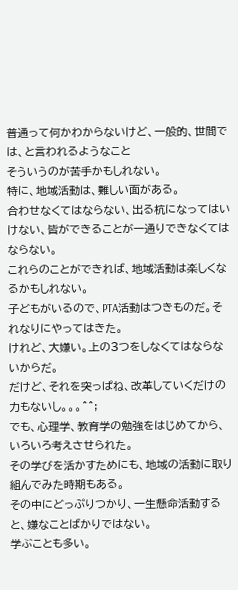普通って何かわからないけど、一般的、世間では、と言われるようなこと
そういうのが苦手かもしれない。
特に、地域活動は、難しい面がある。
合わせなくてはならない、出る杭になってはいけない、皆ができることが一通りできなくてはならない。
これらのことができれば、地域活動は楽しくなるかもしれない。
子どもがいるので、PTA活動はつきものだ。それなりにやってはきた。
けれど、大嫌い。上の3つをしなくてはならないからだ。
だけど、それを突っぱね、改革していくだけの力もないし。。。^^;
でも、心理学、教育学の勉強をはじめてから、いろいろ考えさせられた。
その学びを活かすためにも、地域の活動に取り組んでみた時期もある。
その中にどっぷりつかり、一生懸命活動すると、嫌なことばかりではない。
学ぶことも多い。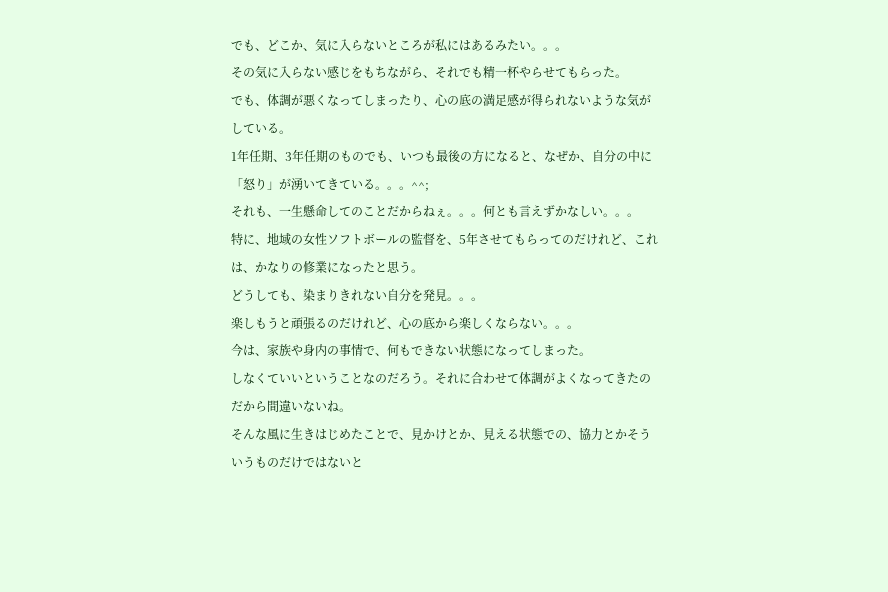でも、どこか、気に入らないところが私にはあるみたい。。。
その気に入らない感じをもちながら、それでも精一杯やらせてもらった。
でも、体調が悪くなってしまったり、心の底の満足感が得られないような気がしている。
1年任期、3年任期のものでも、いつも最後の方になると、なぜか、自分の中に「怒り」が湧いてきている。。。^^;
それも、一生懸命してのことだからねぇ。。。何とも言えずかなしい。。。
特に、地域の女性ソフトボールの監督を、5年させてもらってのだけれど、これは、かなりの修業になったと思う。
どうしても、染まりきれない自分を発見。。。
楽しもうと頑張るのだけれど、心の底から楽しくならない。。。
今は、家族や身内の事情で、何もできない状態になってしまった。
しなくていいということなのだろう。それに合わせて体調がよくなってきたのだから間違いないね。
そんな風に生きはじめたことで、見かけとか、見える状態での、協力とかそういうものだけではないと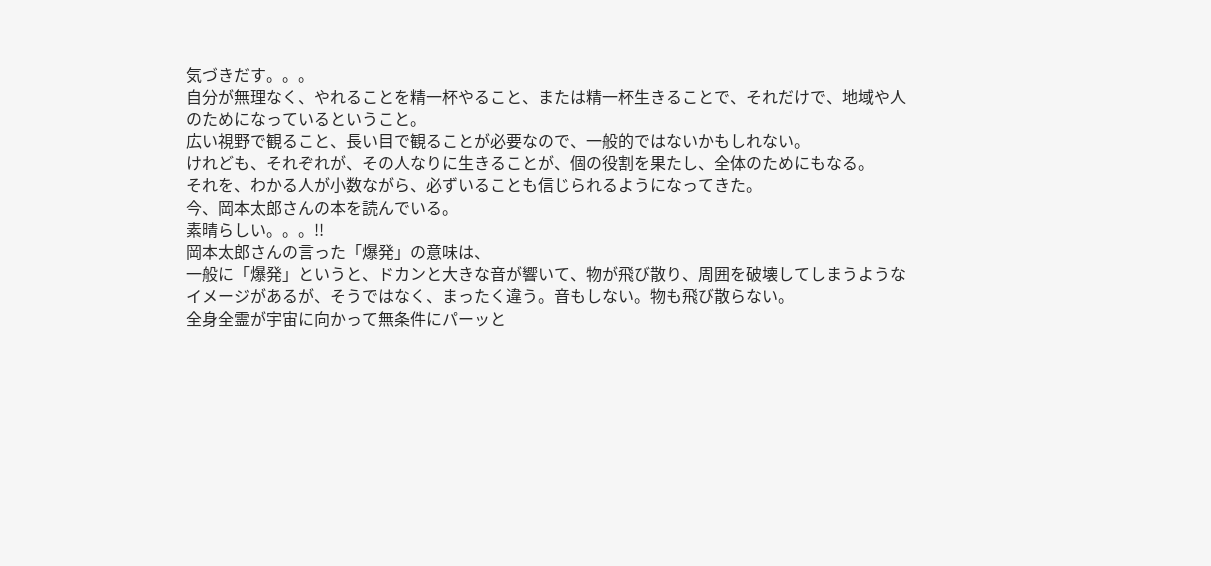気づきだす。。。
自分が無理なく、やれることを精一杯やること、または精一杯生きることで、それだけで、地域や人のためになっているということ。
広い視野で観ること、長い目で観ることが必要なので、一般的ではないかもしれない。
けれども、それぞれが、その人なりに生きることが、個の役割を果たし、全体のためにもなる。
それを、わかる人が小数ながら、必ずいることも信じられるようになってきた。
今、岡本太郎さんの本を読んでいる。
素晴らしい。。。!!
岡本太郎さんの言った「爆発」の意味は、
一般に「爆発」というと、ドカンと大きな音が響いて、物が飛び散り、周囲を破壊してしまうようなイメージがあるが、そうではなく、まったく違う。音もしない。物も飛び散らない。
全身全霊が宇宙に向かって無条件にパーッと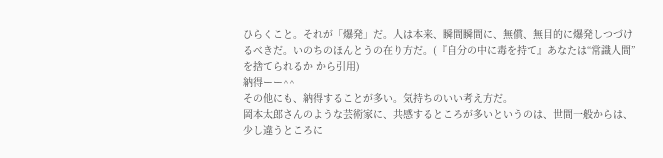ひらくこと。それが「爆発」だ。人は本来、瞬間瞬間に、無償、無目的に爆発しつづけるべきだ。いのちのほんとうの在り方だ。(『自分の中に毒を持て』あなたは“常識人間”を捨てられるか から引用)
納得ーー^^
その他にも、納得することが多い。気持ちのいい考え方だ。
岡本太郎さんのような芸術家に、共感するところが多いというのは、世間一般からは、少し違うところに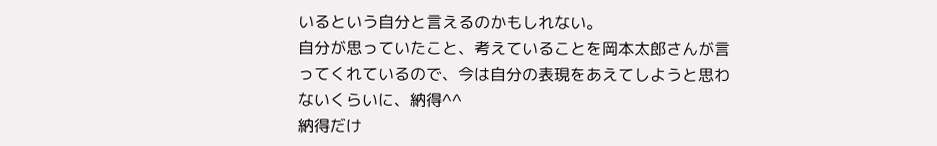いるという自分と言えるのかもしれない。
自分が思っていたこと、考えていることを岡本太郎さんが言ってくれているので、今は自分の表現をあえてしようと思わないくらいに、納得^^
納得だけ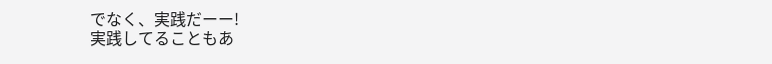でなく、実践だーー!
実践してることもあ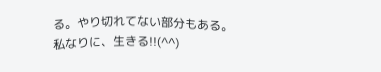る。やり切れてない部分もある。
私なりに、生きる!!(^^)